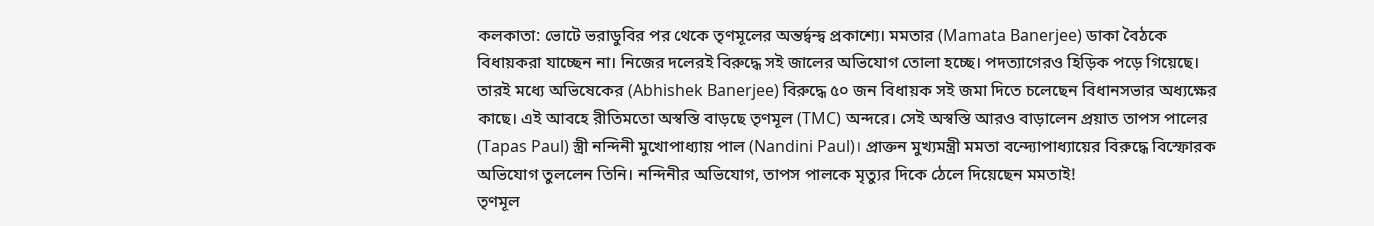কলকাতা: ভোটে ভরাডুবির পর থেকে তৃণমূলের অন্তর্দ্বন্দ্ব প্রকাশ্যে। মমতার (Mamata Banerjee) ডাকা বৈঠকে বিধায়করা যাচ্ছেন না। নিজের দলেরই বিরুদ্ধে সই জালের অভিযোগ তোলা হচ্ছে। পদত্যাগেরও হিড়িক পড়ে গিয়েছে। তারই মধ্যে অভিষেকের (Abhishek Banerjee) বিরুদ্ধে ৫০ জন বিধায়ক সই জমা দিতে চলেছেন বিধানসভার অধ্যক্ষের কাছে। এই আবহে রীতিমতো অস্বস্তি বাড়ছে তৃণমূল (TMC) অন্দরে। সেই অস্বস্তি আরও বাড়ালেন প্রয়াত তাপস পালের (Tapas Paul) স্ত্রী নন্দিনী মুখোপাধ্যায় পাল (Nandini Paul)। প্রাক্তন মুখ্যমন্ত্রী মমতা বন্দ্যোপাধ্যায়ের বিরুদ্ধে বিস্ফোরক অভিযোগ তুললেন তিনি। নন্দিনীর অভিযোগ, তাপস পালকে মৃত্যুর দিকে ঠেলে দিয়েছেন মমতাই!
তৃণমূল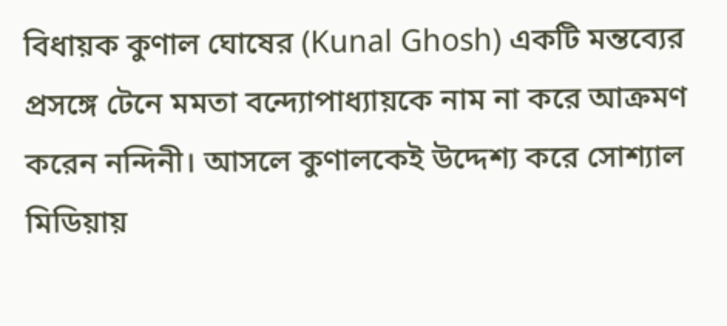বিধায়ক কুণাল ঘোষের (Kunal Ghosh) একটি মন্তব্যের প্রসঙ্গে টেনে মমতা বন্দ্যোপাধ্যায়কে নাম না করে আক্রমণ করেন নন্দিনী। আসলে কুণালকেই উদ্দেশ্য করে সোশ্যাল মিডিয়ায়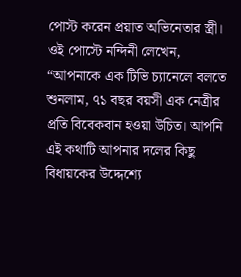পোস্ট করেন প্রয়াত অভিনেতার স্ত্রী। ওই পোস্টে নন্দিনী লেখেন, “আপনাকে এক টিভি চ্যানেলে বলতে শুনলাম, ৭১ বছর বয়সী এক নেত্রীর প্রতি বিবেকবান হওয়া উচিত। আপনি এই কথাটি আপনার দলের কিছু বিধায়কের উদ্দেশ্যে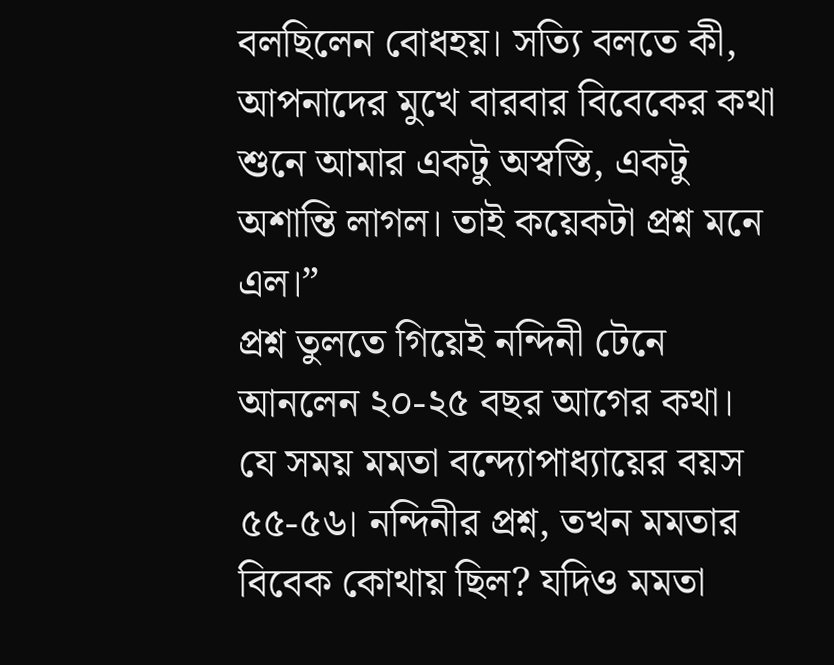বলছিলেন বোধহয়। সত্যি বলতে কী, আপনাদের মুখে বারবার বিবেকের কথা শুনে আমার একটু অস্বস্তি, একটু অশান্তি লাগল। তাই কয়েকটা প্রশ্ন মনে এল।”
প্রশ্ন তুলতে গিয়েই নন্দিনী টেনে আনলেন ২০-২৫ বছর আগের কথা। যে সময় মমতা বন্দ্যোপাধ্যায়ের বয়স ৫৫-৫৬। নন্দিনীর প্রশ্ন, তখন মমতার বিবেক কোথায় ছিল? যদিও মমতা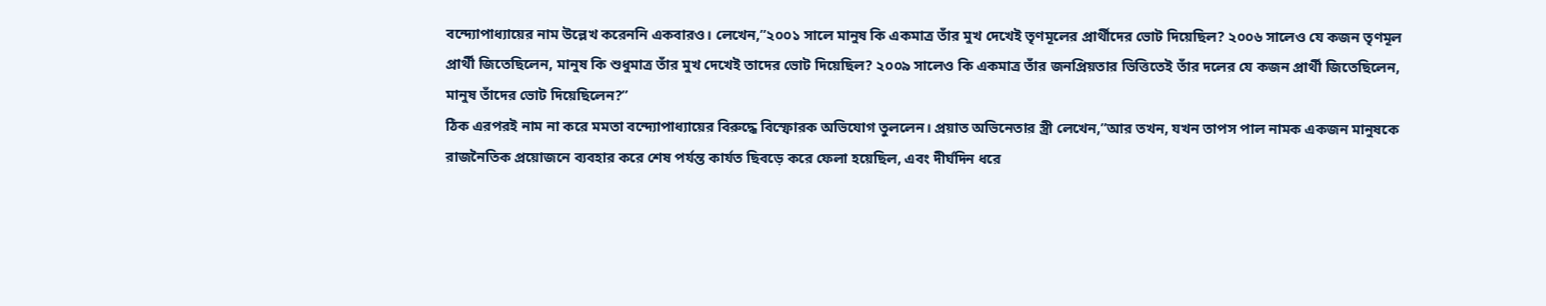বন্দ্যোপাধ্যায়ের নাম উল্লেখ করেননি একবারও। লেখেন,”২০০১ সালে মানুষ কি একমাত্র তাঁর মুখ দেখেই তৃণমূলের প্রার্থীদের ভোট দিয়েছিল? ২০০৬ সালেও যে কজন তৃণমূল প্রার্থী জিতেছিলেন, মানুষ কি শুধুমাত্র তাঁর মুখ দেখেই তাদের ভোট দিয়েছিল? ২০০৯ সালেও কি একমাত্র তাঁর জনপ্রিয়তার ভিত্তিতেই তাঁর দলের যে কজন প্রার্থী জিতেছিলেন, মানুষ তাঁদের ভোট দিয়েছিলেন?”
ঠিক এরপরই নাম না করে মমতা বন্দ্যোপাধ্যায়ের বিরুদ্ধে বিস্ফোরক অভিযোগ তুললেন। প্রয়াত অভিনেতার স্ত্রী লেখেন,”আর তখন, যখন তাপস পাল নামক একজন মানুষকে রাজনৈতিক প্রয়োজনে ব্যবহার করে শেষ পর্যন্ত কার্যত ছিবড়ে করে ফেলা হয়েছিল, এবং দীর্ঘদিন ধরে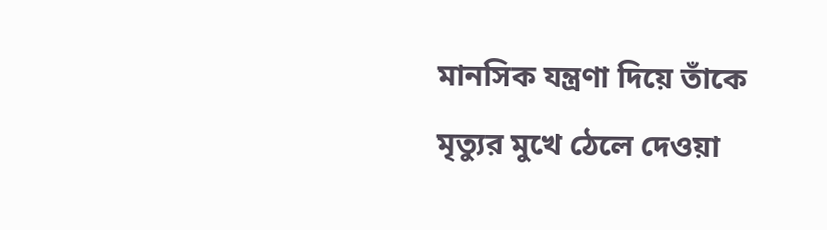মানসিক যন্ত্রণা দিয়ে তাঁকে মৃত্যুর মুখে ঠেলে দেওয়া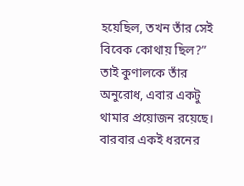হয়েছিল, তখন তাঁর সেই বিবেক কোথায় ছিল?” তাই কুণালকে তাঁর অনুরোধ, এবার একটু থামার প্রয়োজন রয়েছে। বারবার একই ধরনের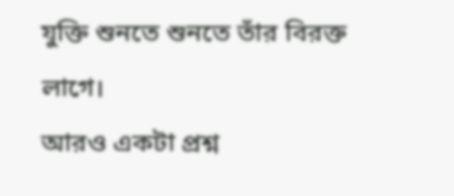যুক্তি শুনতে শুনতে তাঁর বিরক্ত লাগে।
আরও একটা প্রশ্ন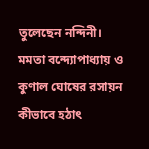তুলেছেন নন্দিনী। মমতা বন্দ্যোপাধ্যায় ও কুণাল ঘোষের রসায়ন কীভাবে হঠাৎ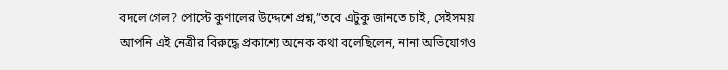বদলে গেল? পোস্টে কুণালের উদ্দেশে প্রশ্ন,”তবে এটুকু জানতে চাই, সেইসময় আপনি এই নেত্রীর বিরুদ্ধে প্রকাশ্যে অনেক কথা বলেছিলেন, নানা অভিযোগও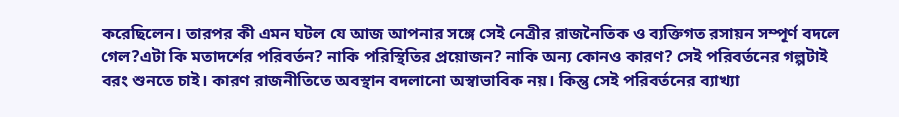করেছিলেন। তারপর কী এমন ঘটল যে আজ আপনার সঙ্গে সেই নেত্রীর রাজনৈতিক ও ব্যক্তিগত রসায়ন সম্পূর্ণ বদলে গেল?এটা কি মতাদর্শের পরিবর্তন? নাকি পরিস্থিতির প্রয়োজন? নাকি অন্য কোনও কারণ? সেই পরিবর্তনের গল্পটাই বরং শুনতে চাই। কারণ রাজনীতিতে অবস্থান বদলানো অস্বাভাবিক নয়। কিন্তু সেই পরিবর্তনের ব্যাখ্যা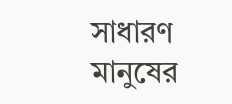সাধারণ মানুষের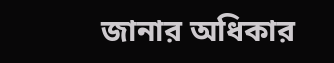জানার অধিকার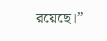রয়েছে।”